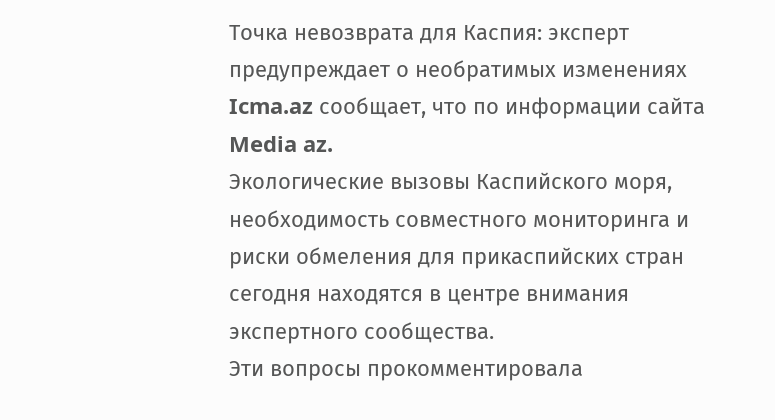Точка невозврата для Каспия: эксперт предупреждает о необратимых изменениях
Icma.az сообщает, что по информации сайта Media az.
Экологические вызовы Каспийского моря, необходимость совместного мониторинга и риски обмеления для прикаспийских стран сегодня находятся в центре внимания экспертного сообщества.
Эти вопросы прокомментировала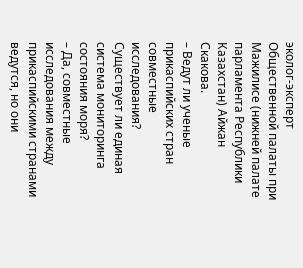эколог-эксперт Общественной палаты при Мажилисе (нижней палате парламента Республики Казахстан) Айжан Скакова.
– Ведут ли ученые прикаспийских стран совместные исследования? Существует ли единая система мониторинга состояния моря?
– Да, совместные исследования между прикаспийскими странами ведутся, но они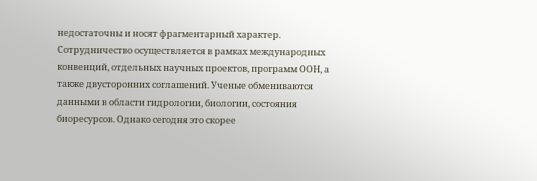недостаточны и носят фрагментарный характер. Сотрудничество осуществляется в рамках международных конвенций, отдельных научных проектов, программ ООН, а также двусторонних соглашений. Ученые обмениваются данными в области гидрологии, биологии, состояния биоресурсов. Однако сегодня это скорее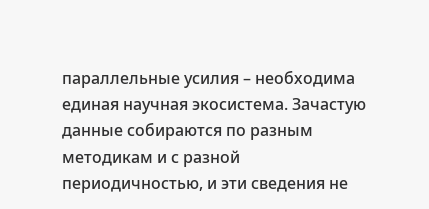параллельные усилия – необходима единая научная экосистема. Зачастую данные собираются по разным методикам и с разной периодичностью, и эти сведения не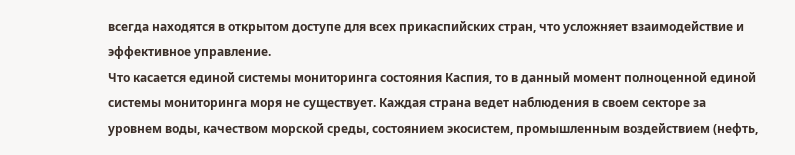всегда находятся в открытом доступе для всех прикаспийских стран, что усложняет взаимодействие и эффективное управление.
Что касается единой системы мониторинга состояния Каспия, то в данный момент полноценной единой системы мониторинга моря не существует. Каждая страна ведет наблюдения в своем секторе за уровнем воды, качеством морской среды, состоянием экосистем, промышленным воздействием (нефть,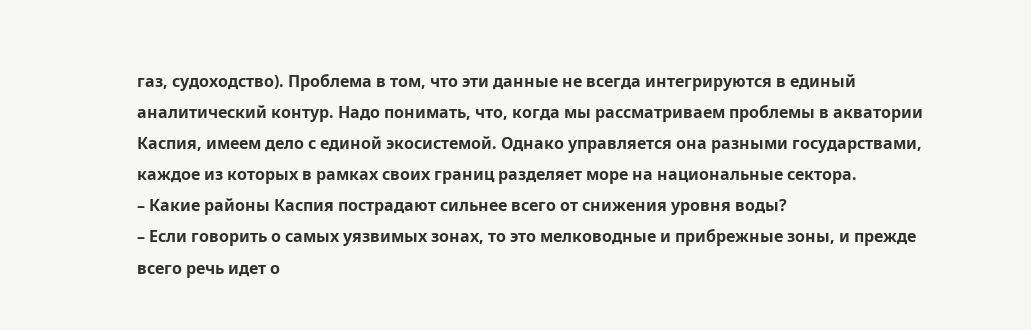газ, судоходство). Проблема в том, что эти данные не всегда интегрируются в единый аналитический контур. Надо понимать, что, когда мы рассматриваем проблемы в акватории Каспия, имеем дело с единой экосистемой. Однако управляется она разными государствами, каждое из которых в рамках своих границ разделяет море на национальные сектора.
– Какие районы Каспия пострадают сильнее всего от снижения уровня воды?
– Если говорить о самых уязвимых зонах, то это мелководные и прибрежные зоны, и прежде всего речь идет о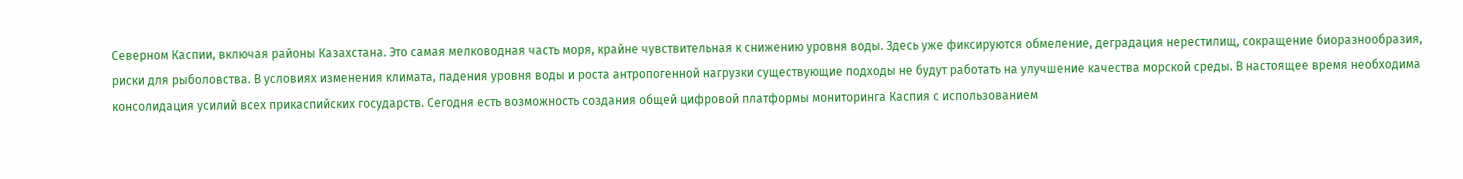Северном Каспии, включая районы Казахстана. Это самая мелководная часть моря, крайне чувствительная к снижению уровня воды. Здесь уже фиксируются обмеление, деградация нерестилищ, сокращение биоразнообразия, риски для рыболовства. В условиях изменения климата, падения уровня воды и роста антропогенной нагрузки существующие подходы не будут работать на улучшение качества морской среды. В настоящее время необходима консолидация усилий всех прикаспийских государств. Сегодня есть возможность создания общей цифровой платформы мониторинга Каспия с использованием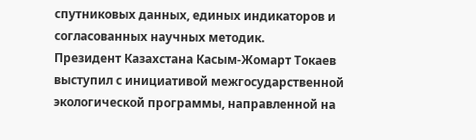спутниковых данных, единых индикаторов и согласованных научных методик.
Президент Казахстана Касым-Жомарт Токаев выступил с инициативой межгосударственной экологической программы, направленной на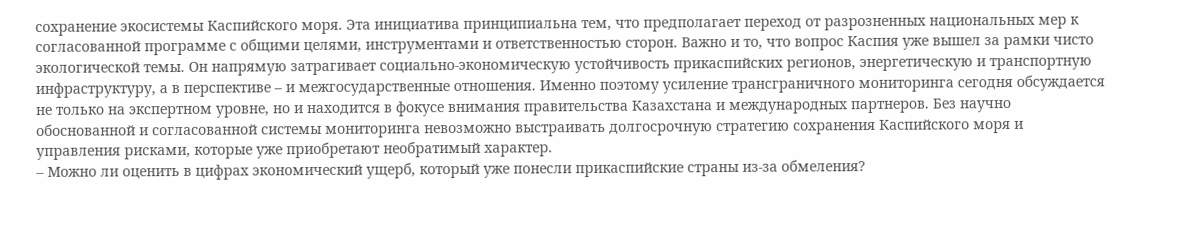сохранение экосистемы Каспийского моря. Эта инициатива принципиальна тем, что предполагает переход от разрозненных национальных мер к согласованной программе с общими целями, инструментами и ответственностью сторон. Важно и то, что вопрос Каспия уже вышел за рамки чисто экологической темы. Он напрямую затрагивает социально-экономическую устойчивость прикаспийских регионов, энергетическую и транспортную инфраструктуру, а в перспективе – и межгосударственные отношения. Именно поэтому усиление трансграничного мониторинга сегодня обсуждается не только на экспертном уровне, но и находится в фокусе внимания правительства Казахстана и международных партнеров. Без научно обоснованной и согласованной системы мониторинга невозможно выстраивать долгосрочную стратегию сохранения Каспийского моря и управления рисками, которые уже приобретают необратимый характер.
– Можно ли оценить в цифрах экономический ущерб, который уже понесли прикаспийские страны из-за обмеления?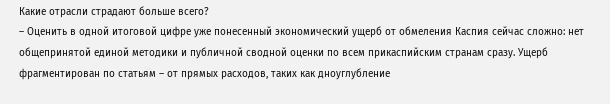Какие отрасли страдают больше всего?
– Оценить в одной итоговой цифре уже понесенный экономический ущерб от обмеления Каспия сейчас сложно: нет общепринятой единой методики и публичной сводной оценки по всем прикаспийским странам сразу. Ущерб фрагментирован по статьям – от прямых расходов, таких как дноуглубление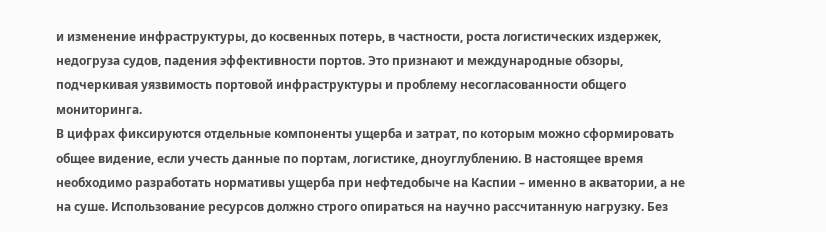и изменение инфраструктуры, до косвенных потерь, в частности, роста логистических издержек, недогруза судов, падения эффективности портов. Это признают и международные обзоры, подчеркивая уязвимость портовой инфраструктуры и проблему несогласованности общего мониторинга.
В цифрах фиксируются отдельные компоненты ущерба и затрат, по которым можно сформировать общее видение, если учесть данные по портам, логистике, дноуглублению. В настоящее время необходимо разработать нормативы ущерба при нефтедобыче на Каспии – именно в акватории, а не на суше. Использование ресурсов должно строго опираться на научно рассчитанную нагрузку. Без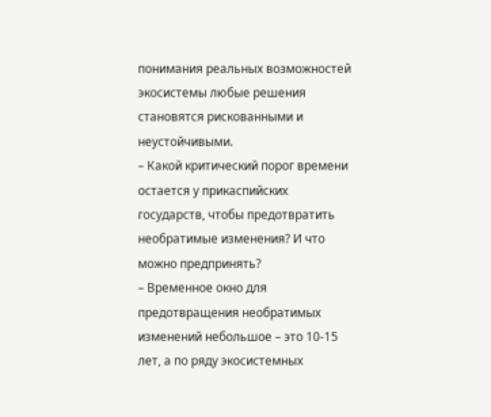понимания реальных возможностей экосистемы любые решения становятся рискованными и неустойчивыми.
– Какой критический порог времени остается у прикаспийских государств, чтобы предотвратить необратимые изменения? И что можно предпринять?
– Временное окно для предотвращения необратимых изменений небольшое – это 10-15 лет, а по ряду экосистемных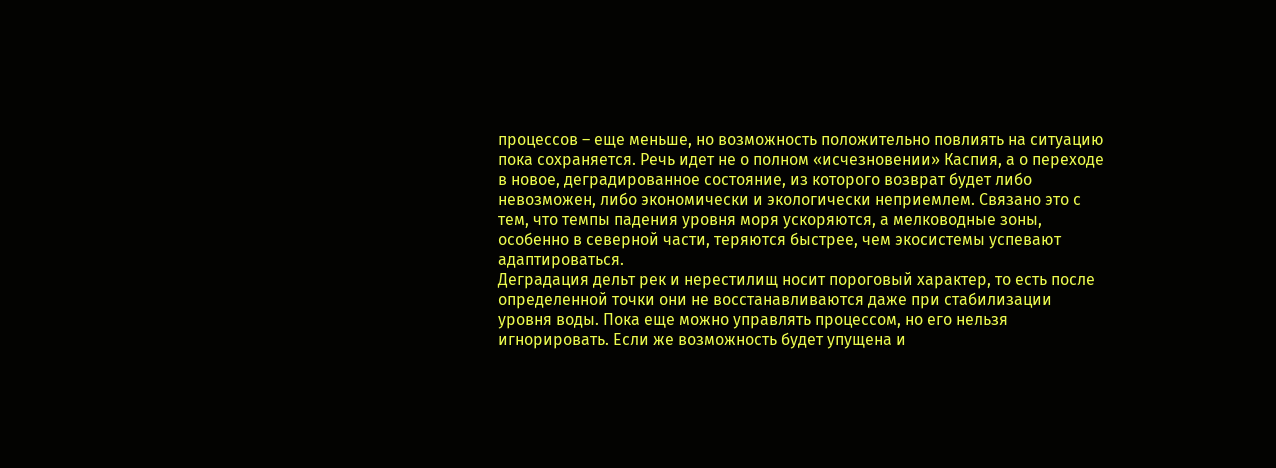процессов – еще меньше, но возможность положительно повлиять на ситуацию пока сохраняется. Речь идет не о полном «исчезновении» Каспия, а о переходе в новое, деградированное состояние, из которого возврат будет либо невозможен, либо экономически и экологически неприемлем. Связано это с тем, что темпы падения уровня моря ускоряются, а мелководные зоны, особенно в северной части, теряются быстрее, чем экосистемы успевают адаптироваться.
Деградация дельт рек и нерестилищ носит пороговый характер, то есть после определенной точки они не восстанавливаются даже при стабилизации уровня воды. Пока еще можно управлять процессом, но его нельзя игнорировать. Если же возможность будет упущена и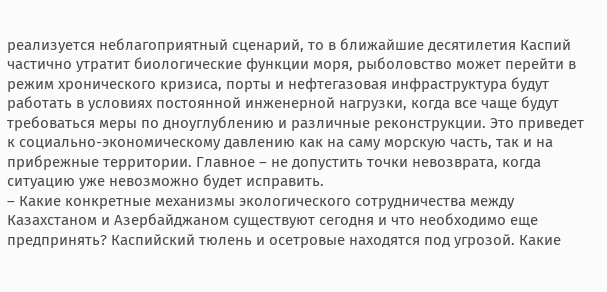реализуется неблагоприятный сценарий, то в ближайшие десятилетия Каспий частично утратит биологические функции моря, рыболовство может перейти в режим хронического кризиса, порты и нефтегазовая инфраструктура будут работать в условиях постоянной инженерной нагрузки, когда все чаще будут требоваться меры по дноуглублению и различные реконструкции. Это приведет к социально-экономическому давлению как на саму морскую часть, так и на прибрежные территории. Главное – не допустить точки невозврата, когда ситуацию уже невозможно будет исправить.
– Какие конкретные механизмы экологического сотрудничества между Казахстаном и Азербайджаном существуют сегодня и что необходимо еще предпринять? Каспийский тюлень и осетровые находятся под угрозой. Какие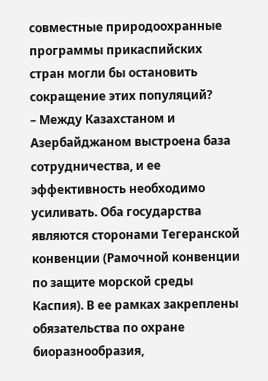совместные природоохранные программы прикаспийских стран могли бы остановить сокращение этих популяций?
– Между Казахстаном и Азербайджаном выстроена база сотрудничества, и ее эффективность необходимо усиливать. Оба государства являются сторонами Тегеранской конвенции (Рамочной конвенции по защите морской среды Каспия). В ее рамках закреплены обязательства по охране биоразнообразия,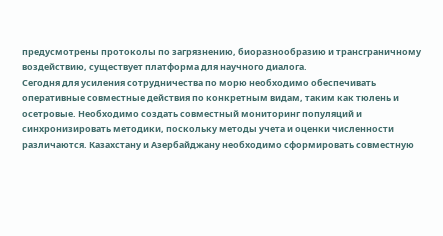предусмотрены протоколы по загрязнению, биоразнообразию и трансграничному воздействию, существует платформа для научного диалога.
Сегодня для усиления сотрудничества по морю необходимо обеспечивать оперативные совместные действия по конкретным видам, таким как тюлень и осетровые. Необходимо создать совместный мониторинг популяций и синхронизировать методики, поскольку методы учета и оценки численности различаются. Казахстану и Азербайджану необходимо сформировать совместную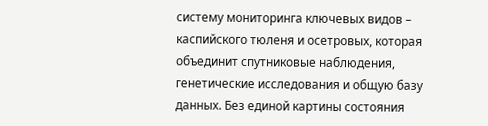систему мониторинга ключевых видов – каспийского тюленя и осетровых, которая объединит спутниковые наблюдения, генетические исследования и общую базу данных. Без единой картины состояния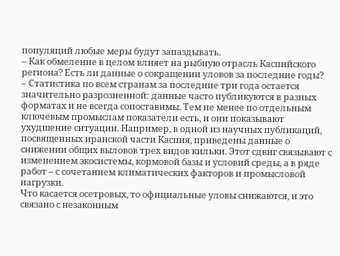популяций любые меры будут запаздывать.
– Как обмеление в целом влияет на рыбную отрасль Каспийского региона? Есть ли данные о сокращении уловов за последние годы?
– Статистика по всем странам за последние три года остается значительно разрозненной: данные часто публикуются в разных форматах и не всегда сопоставимы. Тем не менее по отдельным ключевым промыслам показатели есть, и они показывают ухудшение ситуации. Например, в одной из научных публикаций, посвященных иранской части Каспия, приведены данные о снижении общих выловов трех видов кильки. Этот сдвиг связывают с изменением экосистемы, кормовой базы и условий среды, а в ряде работ – с сочетанием климатических факторов и промысловой нагрузки.
Что касается осетровых, то официальные уловы снижаются, и это связано с незаконным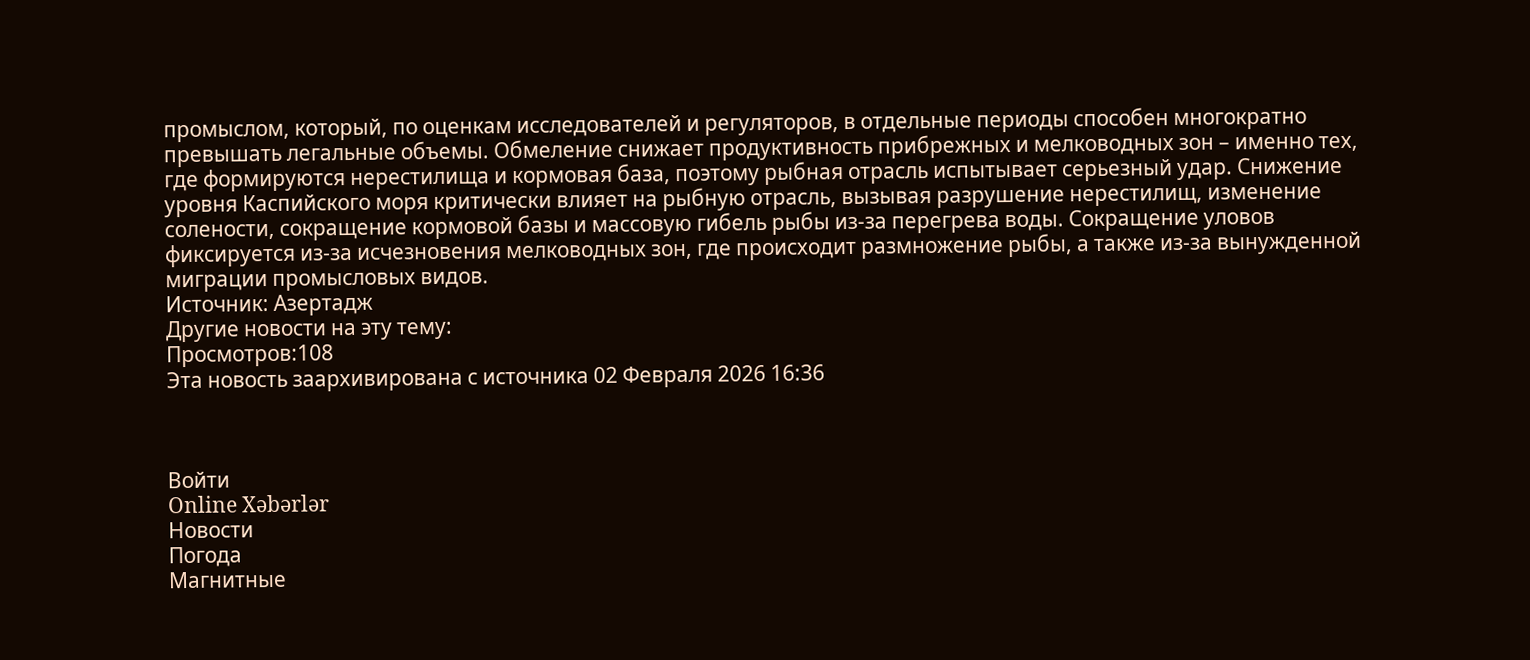промыслом, который, по оценкам исследователей и регуляторов, в отдельные периоды способен многократно превышать легальные объемы. Обмеление снижает продуктивность прибрежных и мелководных зон – именно тех, где формируются нерестилища и кормовая база, поэтому рыбная отрасль испытывает серьезный удар. Снижение уровня Каспийского моря критически влияет на рыбную отрасль, вызывая разрушение нерестилищ, изменение солености, сокращение кормовой базы и массовую гибель рыбы из-за перегрева воды. Сокращение уловов фиксируется из-за исчезновения мелководных зон, где происходит размножение рыбы, а также из-за вынужденной миграции промысловых видов.
Источник: Азертадж
Другие новости на эту тему:
Просмотров:108
Эта новость заархивирована с источника 02 Февраля 2026 16:36



Войти
Online Xəbərlər
Новости
Погода
Магнитные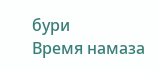бури
Время намаза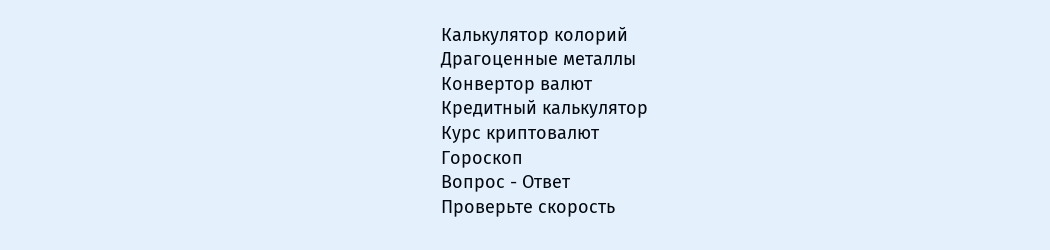Калькулятор колорий
Драгоценные металлы
Конвертор валют
Кредитный калькулятор
Курс криптовалют
Гороскоп
Вопрос - Ответ
Проверьте скорость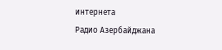интернета
Радио Азербайджана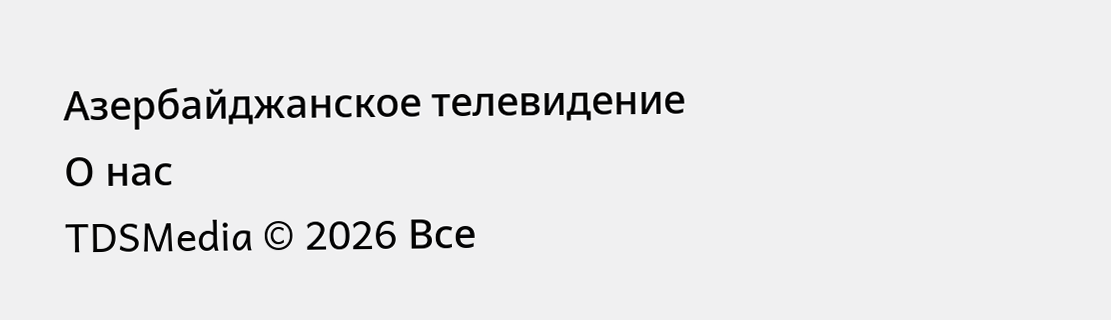Азербайджанское телевидение
О нас
TDSMedia © 2026 Все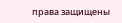права защищены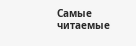Самые читаемые